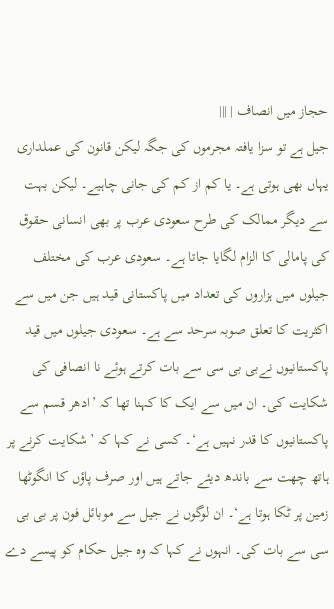حجاز میں انصاف | |||
جیل ہے تو سزا یافتہ مجرموں کی جگہ لیکن قانون کی عملداری یہاں بھی ہوتی ہے۔ یا کم از کم کی جانی چاہیے۔ لیکن بہت سے دیگر ممالک کی طرح سعودی عرب پر بھی انسانی حقوق کی پامالی کا الزام لگایا جاتا ہے۔ سعودی عرب کی مختلف جیلوں میں ہزاروں کی تعداد میں پاکستانی قید ہیں جن میں سے اکثریت کا تعلق صوبہ سرحد سے ہے۔ سعودی جیلوں میں قید پاکستانیوں نےبی بی سی سے بات کرتے ہوئے نا انصافی کی شکایت کی۔ ان میں سے ایک کا کہنا تھا کہ ’ادھر قسم سے پاکستانیوں کا قدر نہیں ہے‘۔ کسی نے کہا کہ ’شکایت کرنے پر ہاتھ چھت سے باندھ دیئے جاتے ہیں اور صرف پاؤں کا انگوٹھا زمین پر ٹکا ہوتا ہے‘۔ ان لوگوں نے جیل سے موبائل فون پر بی بی سی سے بات کی۔ انہوں نے کہا کہ وہ جیل حکام کو پیسے دے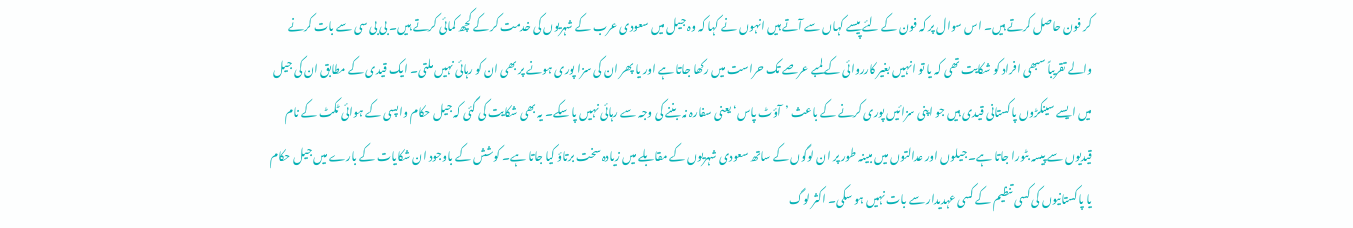کر فون حاصل کرتے ہیں۔ اس سوال پر کہ فون کے لئے پیسے کہاں سے آتے ہیں انہوں نے کہا کہ وہ جیل میں سعودی عرب کے شہریوں کی خدمت کر کے کچھ کمائی کرتے ہیں۔ بی بی سی سے بات کرنے والے تقریباً سبھی افراد کو شکایت تھی کہ یا تو انہیں بغیر کارروائی کے لمبے عرصے تک حراست میں رکھا جاتا ہے اور یا پھر ان کی سزا پوری ہونے پر بھی ان کو رہائی نہیں ملتی۔ ایک قیدی کے مطابق ان کی جیل میں ایسے سینکڑوں پاکستانی قیدی ہیں جو اپنی سزائیں پوری کرنے کے باعث ’آؤٹ پاس‘ یعنی سفارہ نہ بننے کی وجہ سے رہائی نہیں پا سکے۔ یہ بھی شکایت کی گئی کہ جیل حکام واپسی کے ہوائی ٹکٹ کے نام قیدیوں سے پیسہ بٹورا جاتا ہے۔ جیلوں اور عدالتوں میں مبینہ طور پر ان لوگوں کے ساتھ سعودی شہریوں کے مقابلے میں زیادہ سخت برتاؤ کیا جاتا ہے۔ کوشش کے باوجود ان شکایات کے بارے میں جیل حکام یا پاکستانیوں کی کسی تنظیم کے کسی عہدیدار سے بات نہیں ہو سکی۔ اکثر لوگ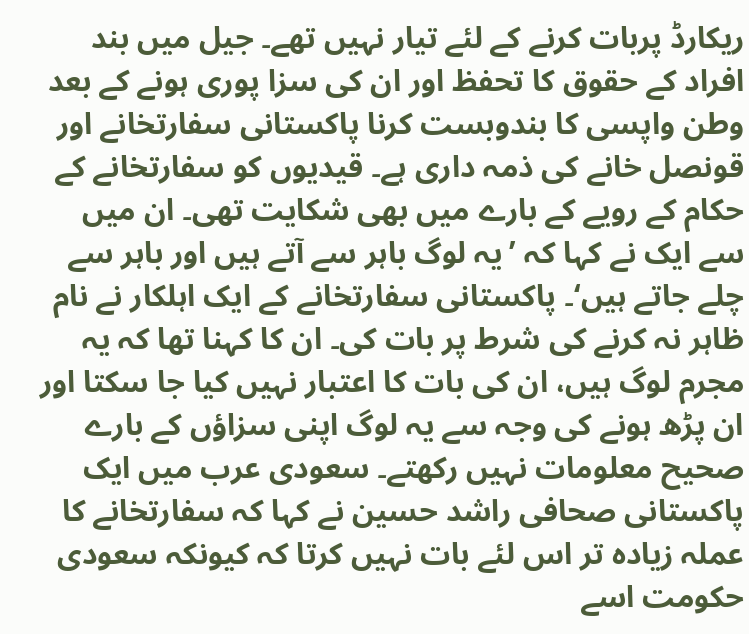ریکارڈ پربات کرنے کے لئے تیار نہیں تھے۔ جیل میں بند افراد کے حقوق کا تحفظ اور ان کی سزا پوری ہونے کے بعد وطن واپسی کا بندوبست کرنا پاکستانی سفارتخانے اور قونصل خانے کی ذمہ داری ہے۔ قیدیوں کو سفارتخانے کے حکام کے رویے کے بارے میں بھی شکایت تھی۔ ان میں سے ایک نے کہا کہ ’یہ لوگ باہر سے آتے ہیں اور باہر سے چلے جاتے ہیں‘۔ پاکستانی سفارتخانے کے ایک اہلکار نے نام ظاہر نہ کرنے کی شرط پر بات کی۔ ان کا کہنا تھا کہ یہ مجرم لوگ ہیں، ان کی بات کا اعتبار نہیں کیا جا سکتا اور ان پڑھ ہونے کی وجہ سے یہ لوگ اپنی سزاؤں کے بارے صحیح معلومات نہیں رکھتے۔ سعودی عرب میں ایک پاکستانی صحافی راشد حسین نے کہا کہ سفارتخانے کا عملہ زیادہ تر اس لئے بات نہیں کرتا کہ کیونکہ سعودی حکومت اسے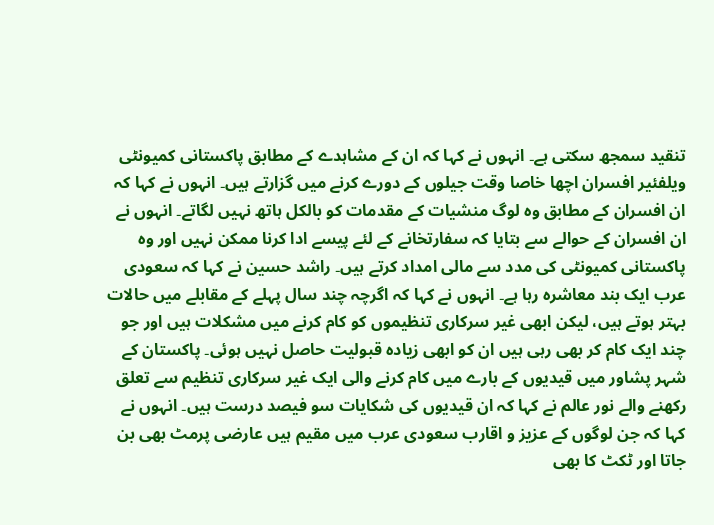تنقید سمجھ سکتی ہے۔ انہوں نے کہا کہ ان کے مشاہدے کے مطابق پاکستانی کمیونٹی ویلفئیر افسران اچھا خاصا وقت جیلوں کے دورے کرنے میں گزارتے ہیں۔ انہوں نے کہا کہ ان افسران کے مطابق وہ لوگ منشیات کے مقدمات کو بالکل ہاتھ نہیں لگاتے۔ انہوں نے ان افسران کے حوالے سے بتایا کہ سفارتخانے کے لئے پیسے ادا کرنا ممکن نہیں اور وہ پاکستانی کمیونٹی کی مدد سے مالی امداد کرتے ہیں۔ راشد حسین نے کہا کہ سعودی عرب ایک بند معاشرہ رہا ہے۔ انہوں نے کہا کہ اگرچہ چند سال پہلے کے مقابلے میں حالات بہتر ہوتے ہیں، لیکن ابھی غیر سرکاری تنظیموں کو کام کرنے میں مشکلات ہیں اور جو چند ایک کام کر بھی رہی ہیں ان کو ابھی زیادہ قبولیت حاصل نہیں ہوئی۔ پاکستان کے شہر پشاور میں قیدیوں کے بارے میں کام کرنے والی ایک غیر سرکاری تنظیم سے تعلق رکھنے والے نور عالم نے کہا کہ ان قیدیوں کی شکایات سو فیصد درست ہیں۔ انہوں نے کہا کہ جن لوگوں کے عزیز و اقارب سعودی عرب میں مقیم ہیں عارضی پرمٹ بھی بن جاتا اور ٹکٹ کا بھی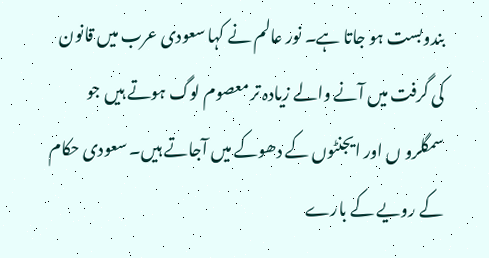بندوبست ہو جاتا ہے۔ نور عالم نے کہا سعودی عرب میں قانون کی گرفت میں آنے والے زیادہ تر معصوم لوگ ہوتے ہیں جو سمگلرو ں اور ایجنٹوں کے دھوکے میں آجاتے ہیں۔ سعودی حکام کے رویے کے بارے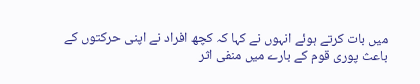میں بات کرتے ہوئے انہوں نے کہا کہ کچھ افراد نے اپنی حرکتوں کے باعث پوری قوم کے بارے میں منفی اثر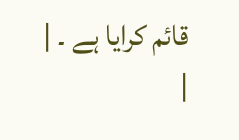قائم کرایا ہے ۔ |
|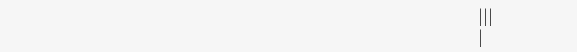|||
|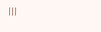|||